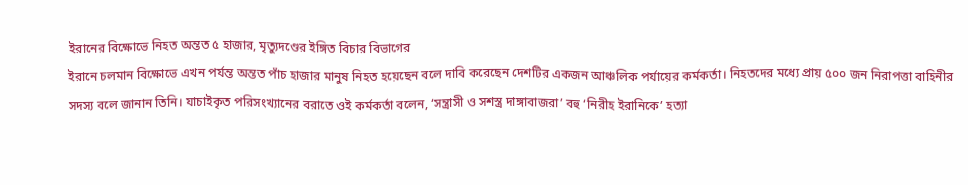ইরানের বিক্ষোভে নিহত অন্তত ৫ হাজার, মৃত্যুদণ্ডের ইঙ্গিত বিচার বিভাগের
ইরানে চলমান বিক্ষোভে এখন পর্যন্ত অন্তত পাঁচ হাজার মানুষ নিহত হয়েছেন বলে দাবি করেছেন দেশটির একজন আঞ্চলিক পর্যায়ের কর্মকর্তা। নিহতদের মধ্যে প্রায় ৫০০ জন নিরাপত্তা বাহিনীর সদস্য বলে জানান তিনি। যাচাইকৃত পরিসংখ্যানের বরাতে ওই কর্মকর্তা বলেন, ‘সন্ত্রাসী ও সশস্ত্র দাঙ্গাবাজরা’ বহু ‘নিরীহ ইরানিকে’ হত্যা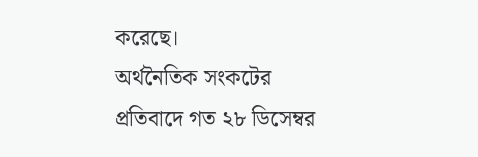করেছে।
অর্থনৈতিক সংকটের প্রতিবাদে গত ২৮ ডিসেম্বর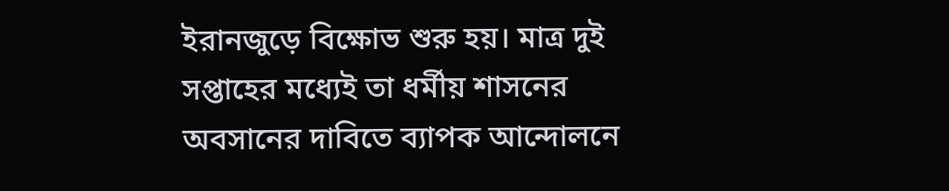ইরানজুড়ে বিক্ষোভ শুরু হয়। মাত্র দুই সপ্তাহের মধ্যেই তা ধর্মীয় শাসনের অবসানের দাবিতে ব্যাপক আন্দোলনে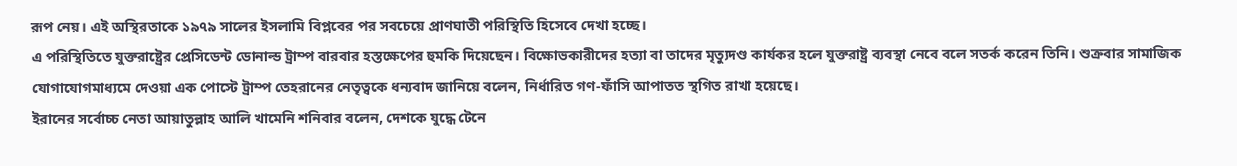রূপ নেয়। এই অস্থিরতাকে ১৯৭৯ সালের ইসলামি বিপ্লবের পর সবচেয়ে প্রাণঘাতী পরিস্থিতি হিসেবে দেখা হচ্ছে।
এ পরিস্থিতিতে যুক্তরাষ্ট্রের প্রেসিডেন্ট ডোনাল্ড ট্রাম্প বারবার হস্তক্ষেপের হুমকি দিয়েছেন। বিক্ষোভকারীদের হত্যা বা তাদের মৃত্যুদণ্ড কার্যকর হলে যুক্তরাষ্ট্র ব্যবস্থা নেবে বলে সতর্ক করেন তিনি। শুক্রবার সামাজিক যোগাযোগমাধ্যমে দেওয়া এক পোস্টে ট্রাম্প তেহরানের নেতৃত্বকে ধন্যবাদ জানিয়ে বলেন, নির্ধারিত গণ-ফাঁসি আপাতত স্থগিত রাখা হয়েছে।
ইরানের সর্বোচ্চ নেতা আয়াতুল্লাহ আলি খামেনি শনিবার বলেন, দেশকে যুদ্ধে টেনে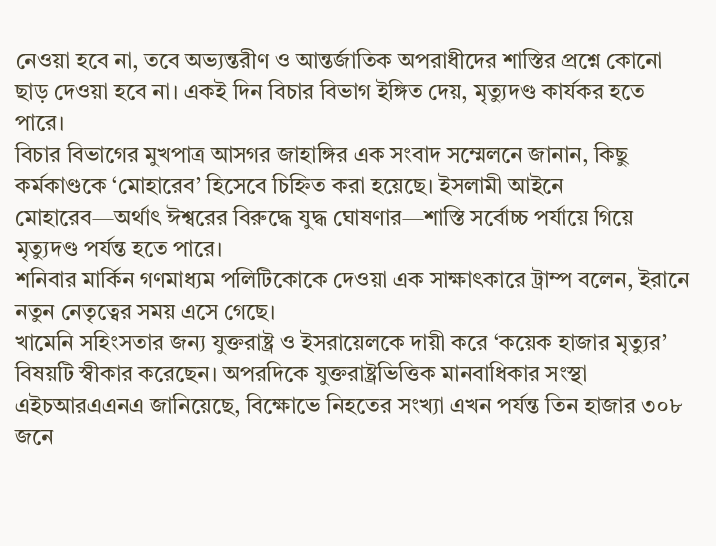নেওয়া হবে না, তবে অভ্যন্তরীণ ও আন্তর্জাতিক অপরাধীদের শাস্তির প্রশ্নে কোনো ছাড় দেওয়া হবে না। একই দিন বিচার বিভাগ ইঙ্গিত দেয়, মৃত্যুদণ্ড কার্যকর হতে পারে।
বিচার বিভাগের মুখপাত্র আসগর জাহাঙ্গির এক সংবাদ সম্মেলনে জানান, কিছু কর্মকাণ্ডকে ‘মোহারেব’ হিসেবে চিহ্নিত করা হয়েছে। ইসলামী আইনে মোহারেব—অর্থাৎ ঈশ্বরের বিরুদ্ধে যুদ্ধ ঘোষণার—শাস্তি সর্বোচ্চ পর্যায়ে গিয়ে মৃত্যুদণ্ড পর্যন্ত হতে পারে।
শনিবার মার্কিন গণমাধ্যম পলিটিকোকে দেওয়া এক সাক্ষাৎকারে ট্রাম্প বলেন, ইরানে নতুন নেতৃত্বের সময় এসে গেছে।
খামেনি সহিংসতার জন্য যুক্তরাষ্ট্র ও ইসরায়েলকে দায়ী করে ‘কয়েক হাজার মৃত্যুর’ বিষয়টি স্বীকার করেছেন। অপরদিকে যুক্তরাষ্ট্রভিত্তিক মানবাধিকার সংস্থা এইচআরএএনএ জানিয়েছে, বিক্ষোভে নিহতের সংখ্যা এখন পর্যন্ত তিন হাজার ৩০৮ জনে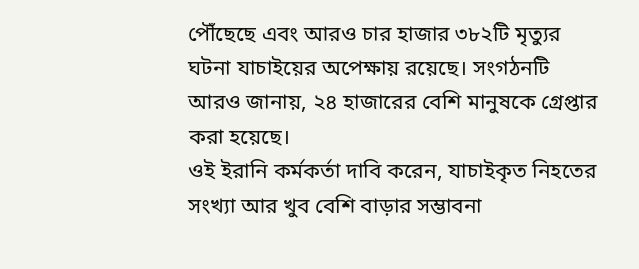পৌঁছেছে এবং আরও চার হাজার ৩৮২টি মৃত্যুর ঘটনা যাচাইয়ের অপেক্ষায় রয়েছে। সংগঠনটি আরও জানায়, ২৪ হাজারের বেশি মানুষকে গ্রেপ্তার করা হয়েছে।
ওই ইরানি কর্মকর্তা দাবি করেন, যাচাইকৃত নিহতের সংখ্যা আর খুব বেশি বাড়ার সম্ভাবনা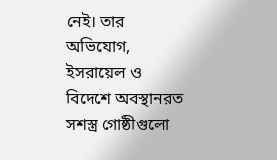নেই। তার অভিযোগ, ইসরায়েল ও বিদেশে অবস্থানরত সশস্ত্র গোষ্ঠীগুলো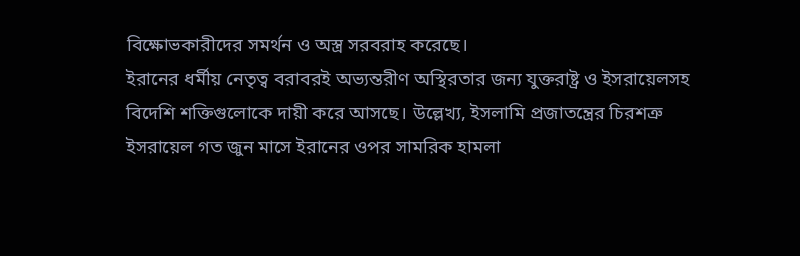বিক্ষোভকারীদের সমর্থন ও অস্ত্র সরবরাহ করেছে।
ইরানের ধর্মীয় নেতৃত্ব বরাবরই অভ্যন্তরীণ অস্থিরতার জন্য যুক্তরাষ্ট্র ও ইসরায়েলসহ বিদেশি শক্তিগুলোকে দায়ী করে আসছে। উল্লেখ্য, ইসলামি প্রজাতন্ত্রের চিরশত্রু ইসরায়েল গত জুন মাসে ইরানের ওপর সামরিক হামলা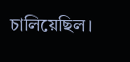চালিয়েছিল।